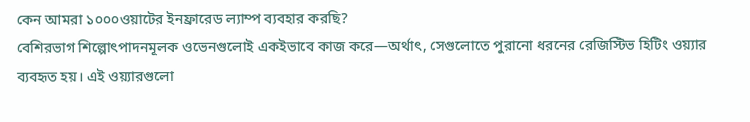কেন আমরা ১০০০ওয়াটের ইনফ্রারেড ল্যাম্প ব্যবহার করছি?
বেশিরভাগ শিল্পোৎপাদনমূলক ওভেনগুলোই একইভাবে কাজ করে—অর্থাৎ, সেগুলোতে পুরানো ধরনের রেজিস্টিভ হিটিং ওয়্যার ব্যবহৃত হয়। এই ওয়্যারগুলো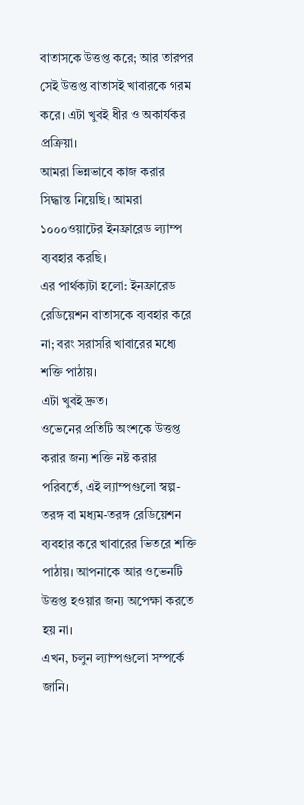বাতাসকে উত্তপ্ত করে; আর তারপর সেই উত্তপ্ত বাতাসই খাবারকে গরম করে। এটা খুবই ধীর ও অকার্যকর প্রক্রিয়া।
আমরা ভিন্নভাবে কাজ করার সিদ্ধান্ত নিয়েছি। আমরা ১০০০ওয়াটের ইনফ্রারেড ল্যাম্প ব্যবহার করছি।
এর পার্থক্যটা হলো: ইনফ্রারেড রেডিয়েশন বাতাসকে ব্যবহার করে না; বরং সরাসরি খাবারের মধ্যে শক্তি পাঠায়।
এটা খুবই দ্রুত।
ওভেনের প্রতিটি অংশকে উত্তপ্ত করার জন্য শক্তি নষ্ট করার পরিবর্তে, এই ল্যাম্পগুলো স্বল্প-তরঙ্গ বা মধ্যম-তরঙ্গ রেডিয়েশন ব্যবহার করে খাবারের ভিতরে শক্তি পাঠায়। আপনাকে আর ওভেনটি উত্তপ্ত হওয়ার জন্য অপেক্ষা করতে হয় না।
এখন, চলুন ল্যাম্পগুলো সম্পর্কে জানি।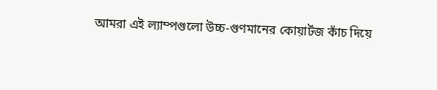আমরা এই ল্যাম্পগুলো উচ্চ-গুণমানের কোয়ার্টজ কাঁচ দিয়ে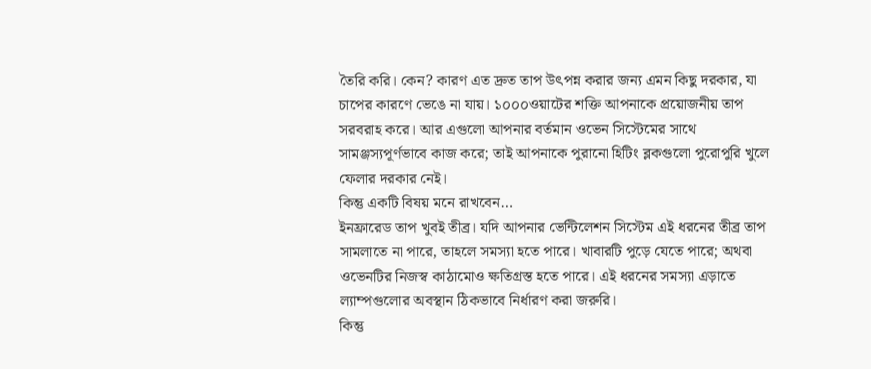তৈরি করি। কেন? কারণ এত দ্রুত তাপ উৎপন্ন করার জন্য এমন কিছু দরকার, যা চাপের কারণে ভেঙে না যায়। ১০০০ওয়াটের শক্তি আপনাকে প্রয়োজনীয় তাপ সরবরাহ করে। আর এগুলো আপনার বর্তমান ওভেন সিস্টেমের সাথে সামঞ্জস্যপূর্ণভাবে কাজ করে; তাই আপনাকে পুরানো হিটিং ব্লকগুলো পুরোপুরি খুলে ফেলার দরকার নেই।
কিন্তু একটি বিষয় মনে রাখবেন…
ইনফ্রারেড তাপ খুবই তীব্র। যদি আপনার ভেন্টিলেশন সিস্টেম এই ধরনের তীব্র তাপ সামলাতে না পারে, তাহলে সমস্যা হতে পারে। খাবারটি পুড়ে যেতে পারে; অথবা ওভেনটির নিজস্ব কাঠামোও ক্ষতিগ্রস্ত হতে পারে। এই ধরনের সমস্যা এড়াতে ল্যাম্পগুলোর অবস্থান ঠিকভাবে নির্ধারণ করা জরুরি।
কিন্তু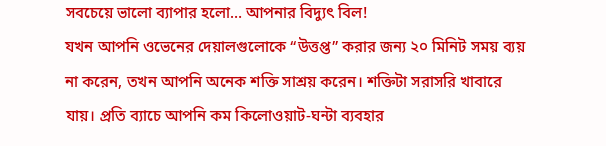সবচেয়ে ভালো ব্যাপার হলো… আপনার বিদ্যুৎ বিল!
যখন আপনি ওভেনের দেয়ালগুলোকে “উত্তপ্ত” করার জন্য ২০ মিনিট সময় ব্যয় না করেন, তখন আপনি অনেক শক্তি সাশ্রয় করেন। শক্তিটা সরাসরি খাবারে যায়। প্রতি ব্যাচে আপনি কম কিলোওয়াট-ঘন্টা ব্যবহার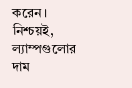করেন।
নিশ্চয়ই, ল্যাম্পগুলোর দাম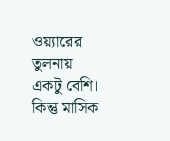ওয়্যারের তুলনায় একটু বেশি। কিন্তু মাসিক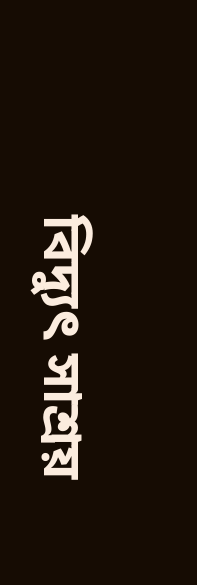বিদ্যুৎ সাশ্রয়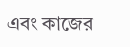এবং কাজের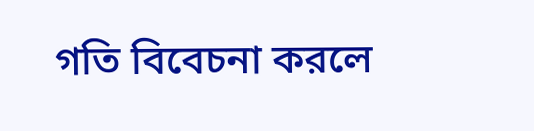গতি বিবেচনা করলে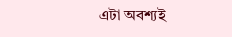এটা অবশ্যই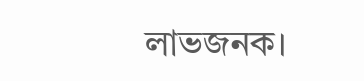লাভজনক।